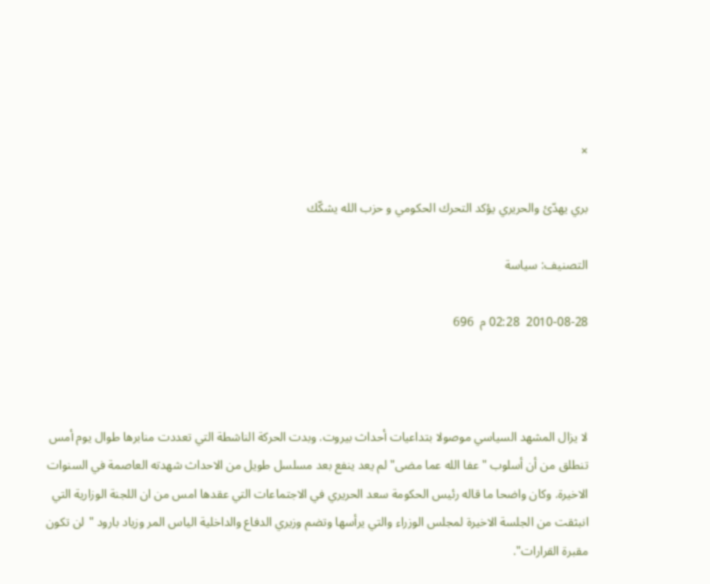×

بري يهدّئ والحريري يؤكد التحرك الحكومي و حزب الله يشكّك

التصنيف: سياسة

2010-08-28  02:28 م  696



لا يزال المشهد السياسي موصولا بتداعيات أحداث بيروت. وبدت الحركة الناشطة التي تعددت منابرها طوال يوم أمس تنطلق من أن أسلوب "عفا الله عما مضى" لم يعد ينفع بعد مسلسل طويل من الاحداث شهدته العاصمة في السنوات الاخيرة. وكان واضحا ما قاله رئيس الحكومة سعد الحريري في الاجتماعات التي عقدها امس من ان اللجنة الوزارية التي انبثقت من الجلسة الاخيرة لمجلس الوزراء والتي يرأسها وتضم وزيري الدفاع والداخلية الياس المر وزياد بارود "لن تكون مقبرة القرارات".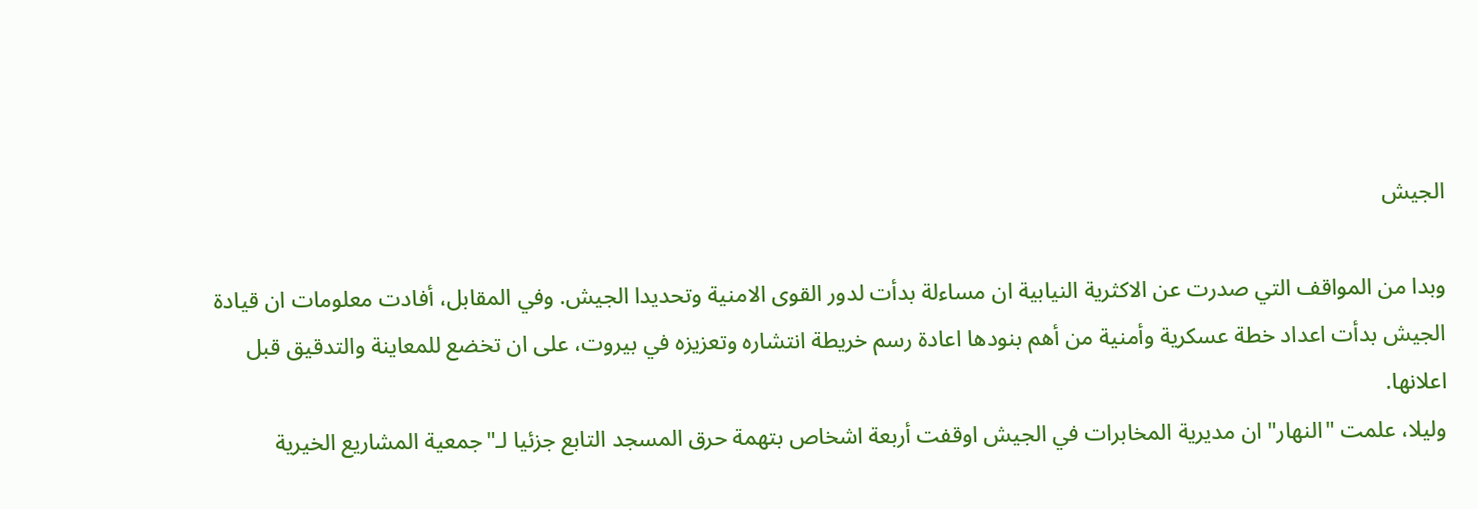الجيش

وبدا من المواقف التي صدرت عن الاكثرية النيابية ان مساءلة بدأت لدور القوى الامنية وتحديدا الجيش. وفي المقابل، أفادت معلومات ان قيادة الجيش بدأت اعداد خطة عسكرية وأمنية من أهم بنودها اعادة رسم خريطة انتشاره وتعزيزه في بيروت، على ان تخضع للمعاينة والتدقيق قبل اعلانها.
وليلا، علمت "النهار" ان مديرية المخابرات في الجيش اوقفت أربعة اشخاص بتهمة حرق المسجد التابع جزئيا لـ"جمعية المشاريع الخيرية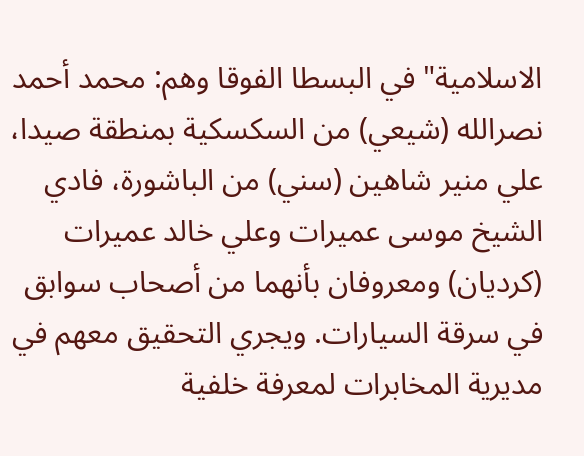الاسلامية" في البسطا الفوقا وهم: محمد أحمد نصرالله (شيعي) من السكسكية بمنطقة صيدا، علي منير شاهين (سني) من الباشورة، فادي الشيخ موسى عميرات وعلي خالد عميرات (كرديان) ومعروفان بأنهما من أصحاب سوابق في سرقة السيارات. ويجري التحقيق معهم في مديرية المخابرات لمعرفة خلفية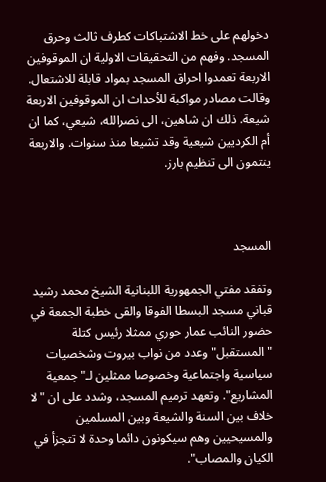دخولهم على خط الاشتباكات كطرف ثالث وحرق المسجد. وفهم من التحقيقات الاولية ان الموقوفين الاربعة تعمدوا احراق المسجد بمواد قابلة للاشتعال.
وقالت مصادر مواكبة للأحداث ان الموقوفين الاربعة شيعة. ذلك ان شاهين، الى نصرالله، شيعي، كما ان أم الكرديين شيعية وقد تشيعا منذ سنوات. والاربعة ينتمون الى تنظيم بارز.



المسجد

وتفقد مفتي الجمهورية اللبنانية الشيخ محمد رشيد قباني مسجد البسطا الفوقا والقى خطبة الجمعة في حضور النائب عمار حوري ممثلا رئيس كتلة "المستقبل" وعدد من نواب بيروت وشخصيات سياسية واجتماعية وخصوصا ممثلين لـ"جمعية المشاريع". وتعهد ترميم المسجد، وشدد على ان "لا خلاف بين السنة والشيعة وبين المسلمين والمسيحيين وهم سيكونون دائما وحدة لا تتجزأ في الكيان والمصاب".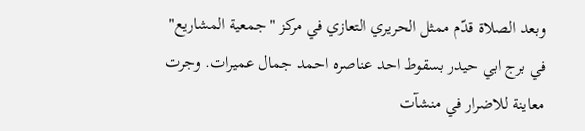وبعد الصلاة قدّم ممثل الحريري التعازي في مركز "جمعية المشاريع" في برج ابي حيدر بسقوط احد عناصره احمد جمال عميرات. وجرت معاينة للاضرار في منشآت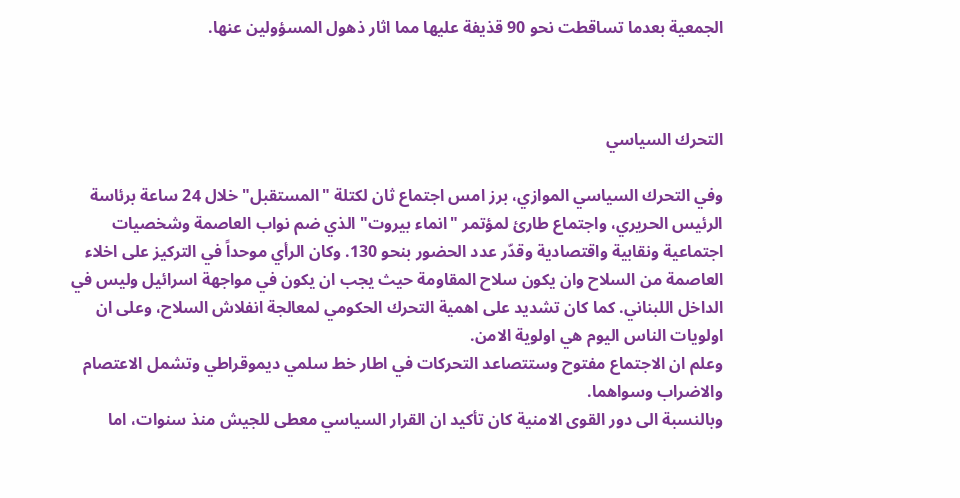الجمعية بعدما تساقطت نحو 90 قذيفة عليها مما اثار ذهول المسؤولين عنها.



التحرك السياسي

وفي التحرك السياسي الموازي، برز امس اجتماع ثان لكتلة "المستقبل" خلال 24 ساعة برئاسة الرئيس الحريري، واجتماع طارئ لمؤتمر "انماء بيروت" الذي ضم نواب العاصمة وشخصيات اجتماعية ونقابية واقتصادية وقدّر عدد الحضور بنحو 130. وكان الرأي موحداً في التركيز على اخلاء العاصمة من السلاح وان يكون سلاح المقاومة حيث يجب ان يكون في مواجهة اسرائيل وليس في الداخل اللبناني. كما كان تشديد على اهمية التحرك الحكومي لمعالجة انفلاش السلاح، وعلى ان اولويات الناس اليوم هي اولوية الامن.
وعلم ان الاجتماع مفتوح وستتصاعد التحركات في اطار خط سلمي ديموقراطي وتشمل الاعتصام والاضراب وسواهما.
وبالنسبة الى دور القوى الامنية كان تأكيد ان القرار السياسي معطى للجيش منذ سنوات، اما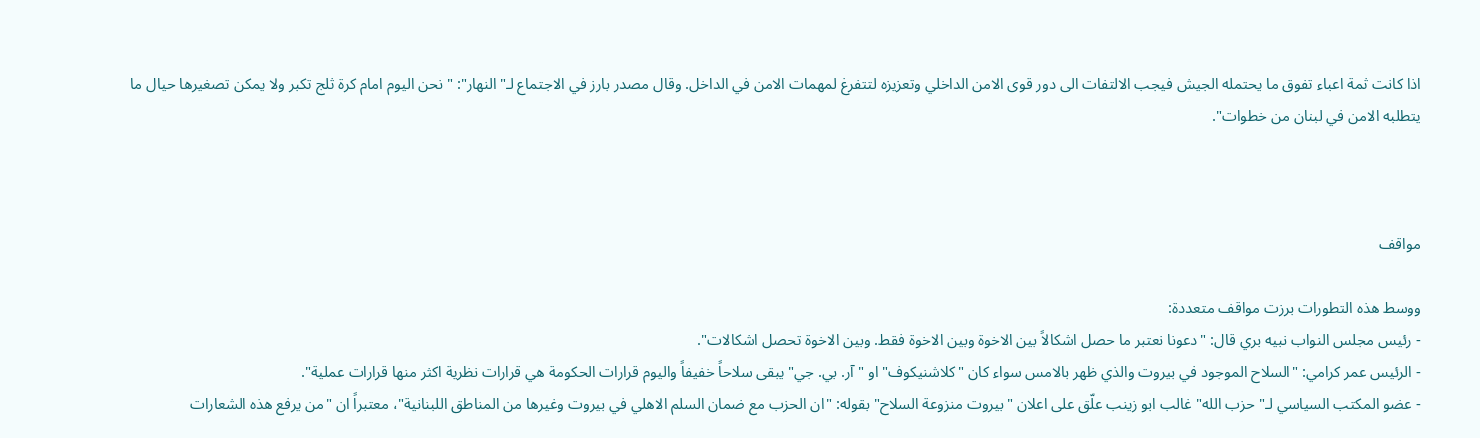اذا كانت ثمة اعباء تفوق ما يحتمله الجيش فيجب الالتفات الى دور قوى الامن الداخلي وتعزيزه لتتفرغ لمهمات الامن في الداخل. وقال مصدر بارز في الاجتماع لـ"النهار": "نحن اليوم امام كرة ثلج تكبر ولا يمكن تصغيرها حيال ما يتطلبه الامن في لبنان من خطوات".



مواقف

ووسط هذه التطورات برزت مواقف متعددة:
- رئيس مجلس النواب نبيه بري قال: "دعونا نعتبر ما حصل اشكالاً بين الاخوة وبين الاخوة فقط. وبين الاخوة تحصل اشكالات".
- الرئيس عمر كرامي: "السلاح الموجود في بيروت والذي ظهر بالامس سواء كان "كلاشنيكوف" او "آر. بي. جي" يبقى سلاحاً خفيفاً واليوم قرارات الحكومة هي قرارات نظرية اكثر منها قرارات عملية".
- عضو المكتب السياسي لـ"حزب الله" غالب ابو زينب علّق على اعلان "بيروت منزوعة السلاح" بقوله: "ان الحزب مع ضمان السلم الاهلي في بيروت وغيرها من المناطق اللبنانية"، معتبراً ان "من يرفع هذه الشعارات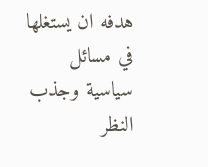هدفه ان يستغلها في مسائل سياسية وجذب النظر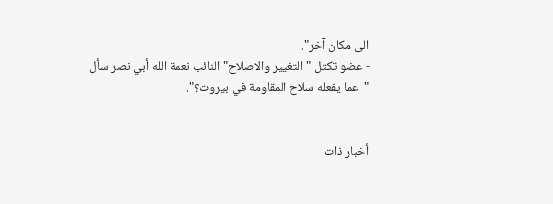الى مكان آخر".
- عضو تكتل "التغيير والاصلاح" النائب نعمة الله أبي نصر سأل "عما يفعله سلاح المقاومة في بيروت؟".


أخبار ذات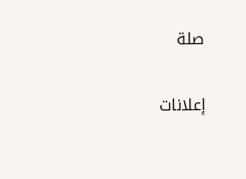صلة

إعلانات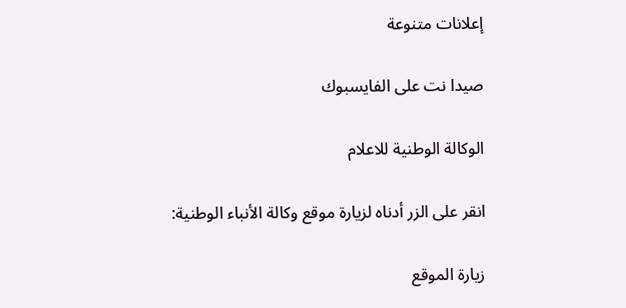إعلانات متنوعة

صيدا نت على الفايسبوك

الوكالة الوطنية للاعلام

انقر على الزر أدناه لزيارة موقع وكالة الأنباء الوطنية:

زيارة الموقع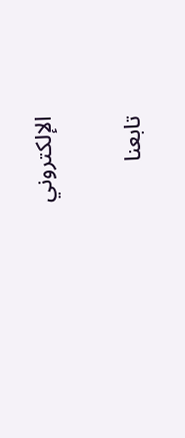الإلكتروني

تابعنا